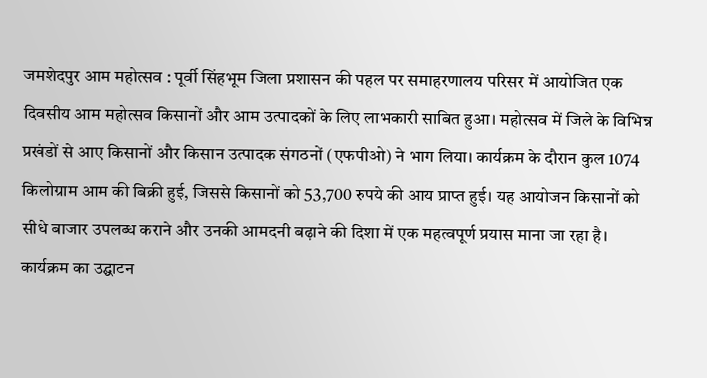जमशेदपुर आम महोत्सव : पूर्वी सिंहभूम जिला प्रशासन की पहल पर समाहरणालय परिसर में आयोजित एक दिवसीय आम महोत्सव किसानों और आम उत्पादकों के लिए लाभकारी साबित हुआ। महोत्सव में जिले के विभिन्न प्रखंडों से आए किसानों और किसान उत्पादक संगठनों (एफपीओ) ने भाग लिया। कार्यक्रम के दौरान कुल 1074 किलोग्राम आम की बिक्री हुई, जिससे किसानों को 53,700 रुपये की आय प्राप्त हुई। यह आयोजन किसानों को सीधे बाजार उपलब्ध कराने और उनकी आमदनी बढ़ाने की दिशा में एक महत्वपूर्ण प्रयास माना जा रहा है।
कार्यक्रम का उद्घाटन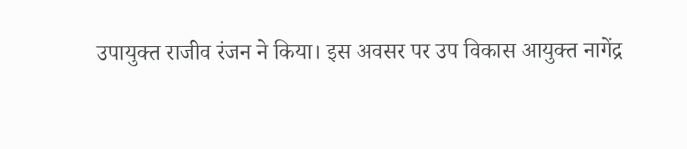उपायुक्त राजीव रंजन ने किया। इस अवसर पर उप विकास आयुक्त नागेंद्र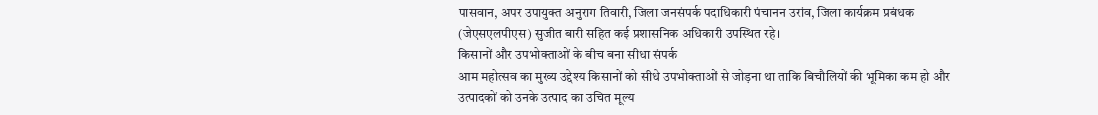पासवान, अपर उपायुक्त अनुराग तिवारी, जिला जनसंपर्क पदाधिकारी पंचानन उरांव, जिला कार्यक्रम प्रबंधक (जेएसएलपीएस) सुजीत बारी सहित कई प्रशासनिक अधिकारी उपस्थित रहे।
किसानों और उपभोक्ताओं के बीच बना सीधा संपर्क
आम महोत्सव का मुख्य उद्देश्य किसानों को सीधे उपभोक्ताओं से जोड़ना था ताकि बिचौलियों की भूमिका कम हो और उत्पादकों को उनके उत्पाद का उचित मूल्य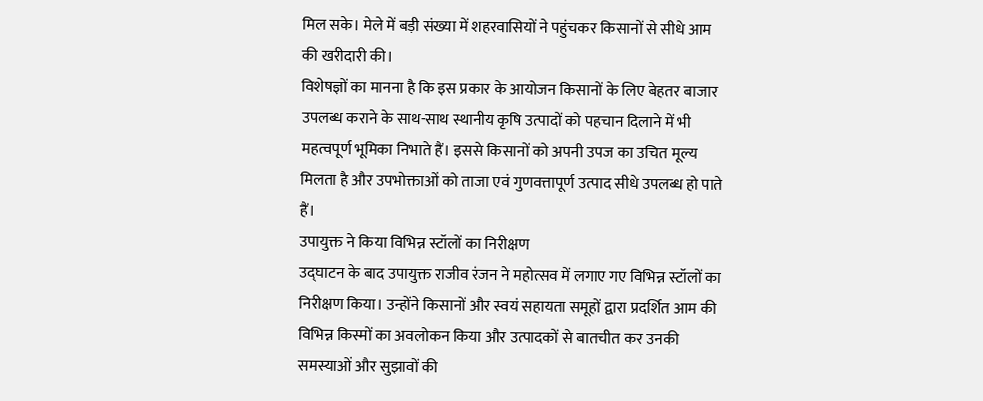मिल सके। मेले में बड़ी संख्या में शहरवासियों ने पहुंचकर किसानों से सीधे आम की खरीदारी की।
विशेषज्ञों का मानना है कि इस प्रकार के आयोजन किसानों के लिए बेहतर बाजार उपलब्ध कराने के साथ-साथ स्थानीय कृषि उत्पादों को पहचान दिलाने में भी महत्वपूर्ण भूमिका निभाते हैं। इससे किसानों को अपनी उपज का उचित मूल्य मिलता है और उपभोक्ताओं को ताजा एवं गुणवत्तापूर्ण उत्पाद सीधे उपलब्ध हो पाते हैं।
उपायुक्त ने किया विभिन्न स्टॉलों का निरीक्षण
उद्घाटन के बाद उपायुक्त राजीव रंजन ने महोत्सव में लगाए गए विभिन्न स्टॉलों का निरीक्षण किया। उन्होंने किसानों और स्वयं सहायता समूहों द्वारा प्रदर्शित आम की विभिन्न किस्मों का अवलोकन किया और उत्पादकों से बातचीत कर उनकी समस्याओं और सुझावों की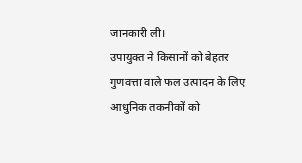जानकारी ली।
उपायुक्त ने किसानों को बेहतर गुणवत्ता वाले फल उत्पादन के लिए आधुनिक तकनीकों को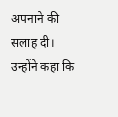अपनाने की सलाह दी। उन्होंने कहा कि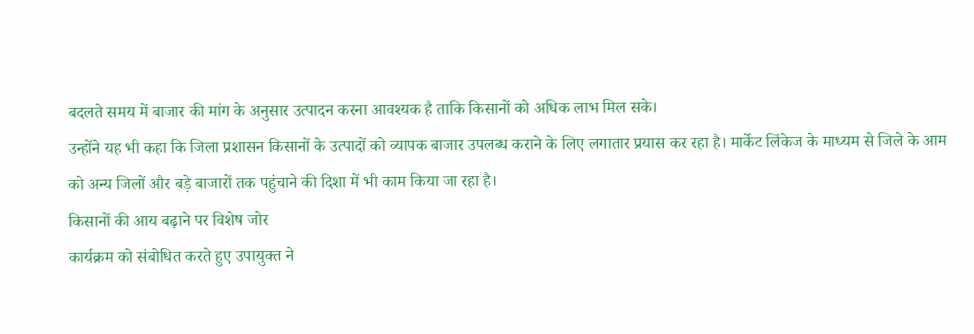बदलते समय में बाजार की मांग के अनुसार उत्पादन करना आवश्यक है ताकि किसानों को अधिक लाभ मिल सके।
उन्होंने यह भी कहा कि जिला प्रशासन किसानों के उत्पादों को व्यापक बाजार उपलब्ध कराने के लिए लगातार प्रयास कर रहा है। मार्केट लिंकेज के माध्यम से जिले के आम को अन्य जिलों और बड़े बाजारों तक पहुंचाने की दिशा में भी काम किया जा रहा है।
किसानों की आय बढ़ाने पर विशेष जोर
कार्यक्रम को संबोधित करते हुए उपायुक्त ने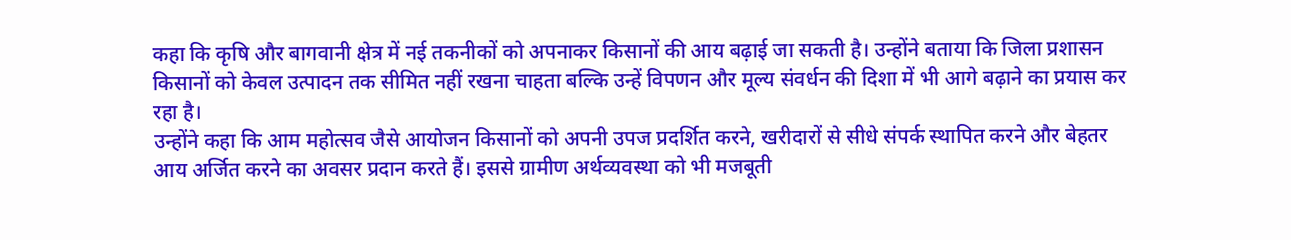कहा कि कृषि और बागवानी क्षेत्र में नई तकनीकों को अपनाकर किसानों की आय बढ़ाई जा सकती है। उन्होंने बताया कि जिला प्रशासन किसानों को केवल उत्पादन तक सीमित नहीं रखना चाहता बल्कि उन्हें विपणन और मूल्य संवर्धन की दिशा में भी आगे बढ़ाने का प्रयास कर रहा है।
उन्होंने कहा कि आम महोत्सव जैसे आयोजन किसानों को अपनी उपज प्रदर्शित करने, खरीदारों से सीधे संपर्क स्थापित करने और बेहतर आय अर्जित करने का अवसर प्रदान करते हैं। इससे ग्रामीण अर्थव्यवस्था को भी मजबूती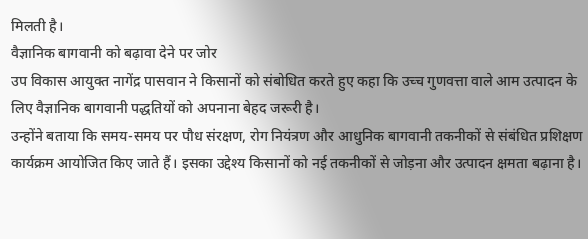मिलती है।
वैज्ञानिक बागवानी को बढ़ावा देने पर जोर
उप विकास आयुक्त नागेंद्र पासवान ने किसानों को संबोधित करते हुए कहा कि उच्च गुणवत्ता वाले आम उत्पादन के लिए वैज्ञानिक बागवानी पद्धतियों को अपनाना बेहद जरूरी है।
उन्होंने बताया कि समय-समय पर पौध संरक्षण, रोग नियंत्रण और आधुनिक बागवानी तकनीकों से संबंधित प्रशिक्षण कार्यक्रम आयोजित किए जाते हैं। इसका उद्देश्य किसानों को नई तकनीकों से जोड़ना और उत्पादन क्षमता बढ़ाना है।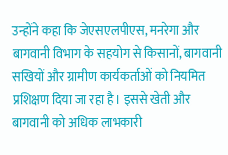उन्होंने कहा कि जेएसएलपीएस, मनरेगा और बागवानी विभाग के सहयोग से किसानों, बागवानी सखियों और ग्रामीण कार्यकर्ताओं को नियमित प्रशिक्षण दिया जा रहा है। इससे खेती और बागवानी को अधिक लाभकारी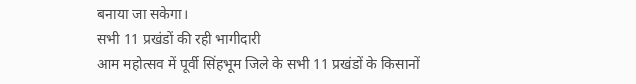बनाया जा सकेगा।
सभी 11 प्रखंडों की रही भागीदारी
आम महोत्सव में पूर्वी सिंहभूम जिले के सभी 11 प्रखंडों के किसानों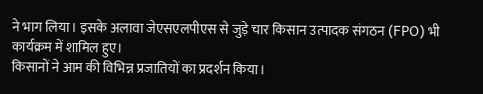ने भाग लिया। इसके अलावा जेएसएलपीएस से जुड़े चार किसान उत्पादक संगठन (FPO) भी कार्यक्रम में शामिल हुए।
किसानों ने आम की विभिन्न प्रजातियों का प्रदर्शन किया।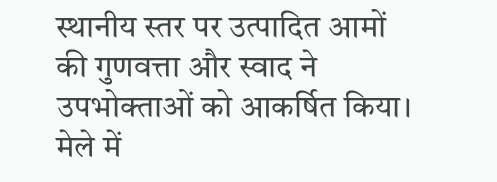स्थानीय स्तर पर उत्पादित आमों की गुणवत्ता और स्वाद ने उपभोक्ताओं को आकर्षित किया। मेले में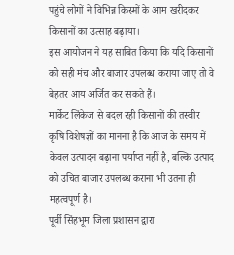पहुंचे लोगों ने विभिन्न किस्मों के आम खरीदकर किसानों का उत्साह बढ़ाया।
इस आयोजन ने यह साबित किया कि यदि किसानों को सही मंच और बाजार उपलब्ध कराया जाए तो वे बेहतर आय अर्जित कर सकते हैं।
मार्केट लिंकेज से बदल रही किसानों की तस्वीर
कृषि विशेषज्ञों का मानना है कि आज के समय में केवल उत्पादन बढ़ाना पर्याप्त नहीं है, बल्कि उत्पाद को उचित बाजार उपलब्ध कराना भी उतना ही महत्वपूर्ण है।
पूर्वी सिंहभूम जिला प्रशासन द्वारा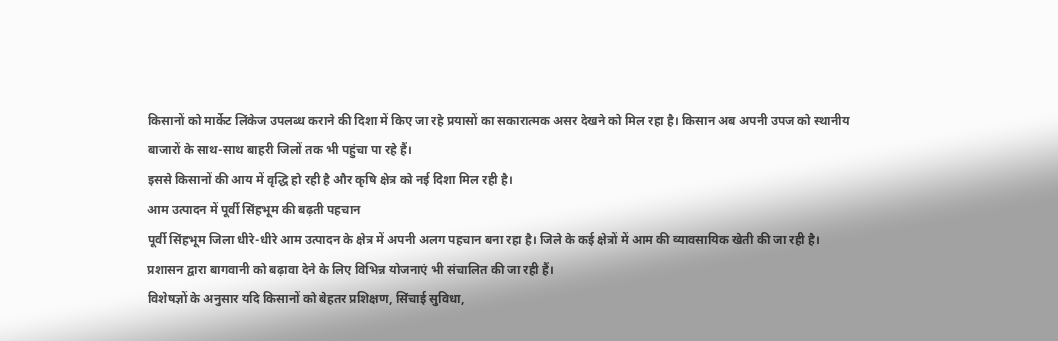किसानों को मार्केट लिंकेज उपलब्ध कराने की दिशा में किए जा रहे प्रयासों का सकारात्मक असर देखने को मिल रहा है। किसान अब अपनी उपज को स्थानीय बाजारों के साथ-साथ बाहरी जिलों तक भी पहुंचा पा रहे हैं।
इससे किसानों की आय में वृद्धि हो रही है और कृषि क्षेत्र को नई दिशा मिल रही है।
आम उत्पादन में पूर्वी सिंहभूम की बढ़ती पहचान
पूर्वी सिंहभूम जिला धीरे-धीरे आम उत्पादन के क्षेत्र में अपनी अलग पहचान बना रहा है। जिले के कई क्षेत्रों में आम की व्यावसायिक खेती की जा रही है। प्रशासन द्वारा बागवानी को बढ़ावा देने के लिए विभिन्न योजनाएं भी संचालित की जा रही हैं।
विशेषज्ञों के अनुसार यदि किसानों को बेहतर प्रशिक्षण, सिंचाई सुविधा,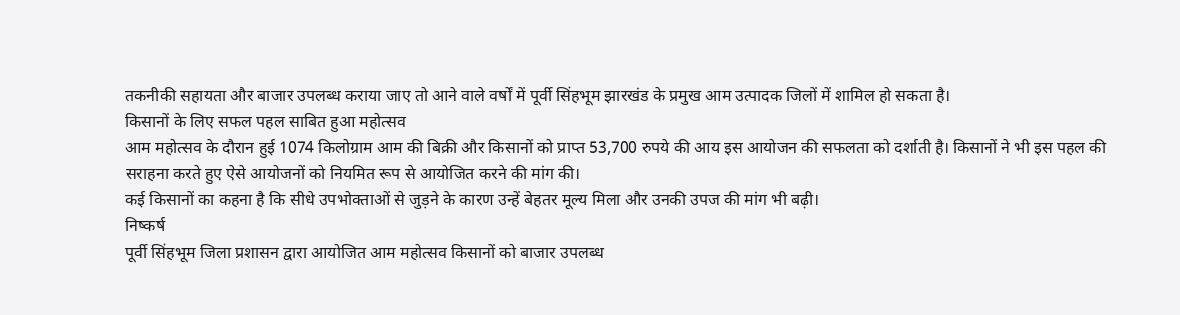तकनीकी सहायता और बाजार उपलब्ध कराया जाए तो आने वाले वर्षों में पूर्वी सिंहभूम झारखंड के प्रमुख आम उत्पादक जिलों में शामिल हो सकता है।
किसानों के लिए सफल पहल साबित हुआ महोत्सव
आम महोत्सव के दौरान हुई 1074 किलोग्राम आम की बिक्री और किसानों को प्राप्त 53,700 रुपये की आय इस आयोजन की सफलता को दर्शाती है। किसानों ने भी इस पहल की सराहना करते हुए ऐसे आयोजनों को नियमित रूप से आयोजित करने की मांग की।
कई किसानों का कहना है कि सीधे उपभोक्ताओं से जुड़ने के कारण उन्हें बेहतर मूल्य मिला और उनकी उपज की मांग भी बढ़ी।
निष्कर्ष
पूर्वी सिंहभूम जिला प्रशासन द्वारा आयोजित आम महोत्सव किसानों को बाजार उपलब्ध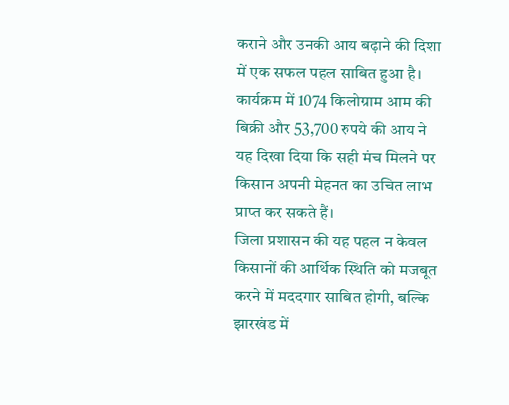कराने और उनकी आय बढ़ाने की दिशा में एक सफल पहल साबित हुआ है। कार्यक्रम में 1074 किलोग्राम आम की बिक्री और 53,700 रुपये की आय ने यह दिखा दिया कि सही मंच मिलने पर किसान अपनी मेहनत का उचित लाभ प्राप्त कर सकते हैं।
जिला प्रशासन की यह पहल न केवल किसानों की आर्थिक स्थिति को मजबूत करने में मददगार साबित होगी, बल्कि झारखंड में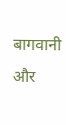बागवानी और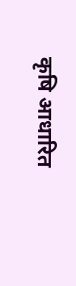कृषि आधारित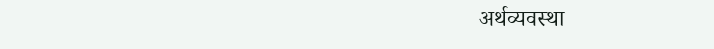अर्थव्यवस्था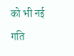को भी नई गति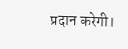प्रदान करेगी।